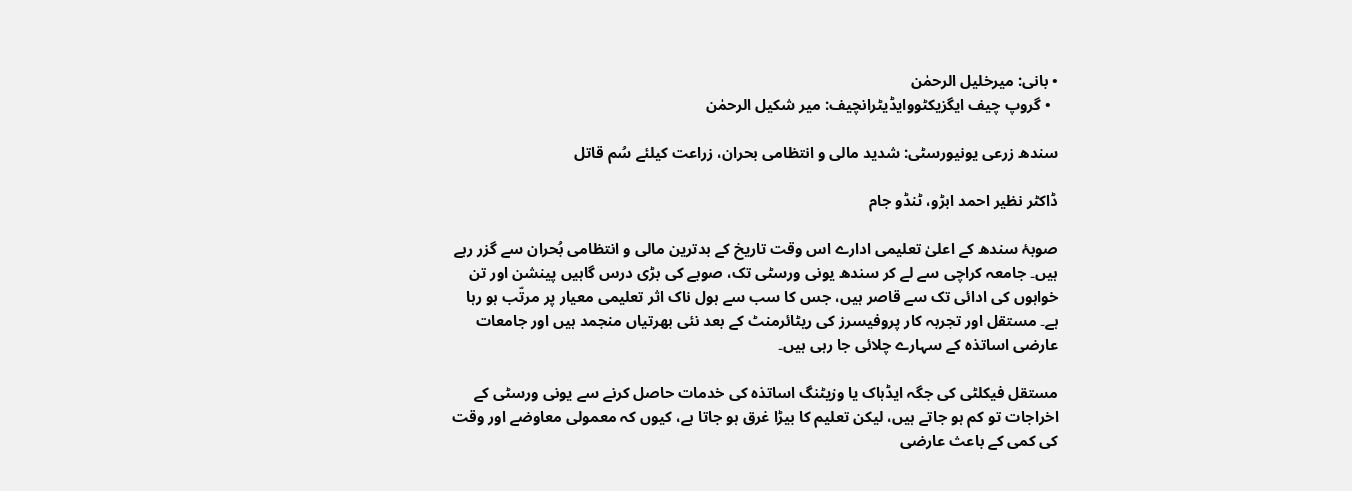• بانی: میرخلیل الرحمٰن
  • گروپ چیف ایگزیکٹووایڈیٹرانچیف: میر شکیل الرحمٰن

سندھ زرعی یونیورسٹی: شدید مالی و انتظامی بحران، زراعت کیلئے سُم قاتل

ڈاکٹر نظیر احمد ابڑو، ٹنڈو جام

صوبۂ سندھ کے اعلیٰ تعلیمی ادارے اس وقت تاریخ کے بدترین مالی و انتظامی بُحران سے گزر رہے ہیں۔ جامعہ کراچی سے لے کر سندھ یونی ورسٹی تک، صوبے کی بڑی درس گاہیں پینشن اور تن خواہوں کی ادائی تک سے قاصر ہیں، جس کا سب سے ہول ناک اثر تعلیمی معیار پر مرتّب ہو رہا ہے۔ مستقل اور تجربہ کار پروفیسرز کی ریٹائرمنٹ کے بعد نئی بھرتیاں منجمد ہیں اور جامعات عارضی اساتذہ کے سہارے چلائی جا رہی ہیں۔

مستقل فیکلٹی کی جگہ ایڈہاک یا وزیٹنگ اساتذہ کی خدمات حاصل کرنے سے یونی ورسٹی کے اخراجات تو کم ہو جاتے ہیں، لیکن تعلیم کا بیڑا غرق ہو جاتا ہے، کیوں کہ معمولی معاوضے اور وقت کی کمی کے باعث عارضی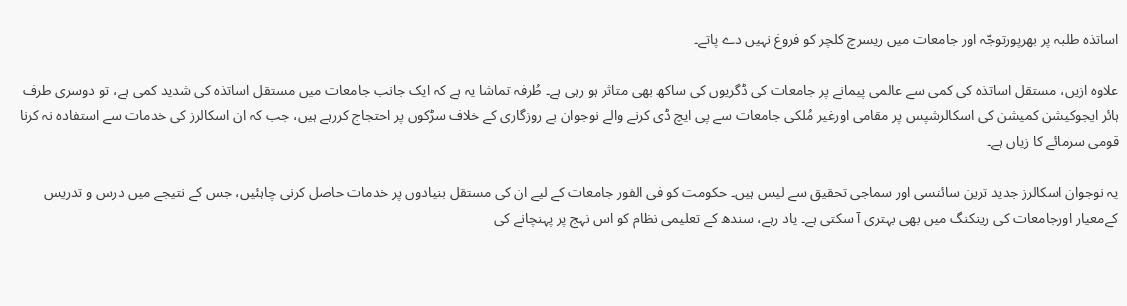اساتذہ طلبہ پر بھرپورتوجّہ اور جامعات میں ریسرچ کلچر کو فروغ نہیں دے پاتے۔

علاوہ ازیں، مستقل اساتذہ کی کمی سے عالمی پیمانے پر جامعات کی ڈگریوں کی ساکھ بھی متاثر ہو رہی ہے۔ طُرفہ تماشا یہ ہے کہ ایک جانب جامعات میں مستقل اساتذہ کی شدید کمی ہے، تو دوسری طرف ہائر ایجوکیشن کمیشن کی اسکالرشپس پر مقامی اورغیر مُلکی جامعات سے پی ایچ ڈی کرنے والے نوجوان بے روزگاری کے خلاف سڑکوں پر احتجاج کررہے ہیں، جب کہ ان اسکالرز کی خدمات سے استفادہ نہ کرنا قومی سرمائے کا زیاں ہے۔

یہ نوجوان اسکالرز جدید ترین سائنسی اور سماجی تحقیق سے لیس ہیں۔ حکومت کو فی الفور جامعات کے لیے ان کی مستقل بنیادوں پر خدمات حاصل کرنی چاہئیں، جس کے نتیجے میں درس و تدریس کےمعیار اورجامعات کی رینکنگ میں بھی بہتری آ سکتی ہے۔ یاد رہے، سندھ کے تعلیمی نظام کو اس نہج پر پہنچانے کی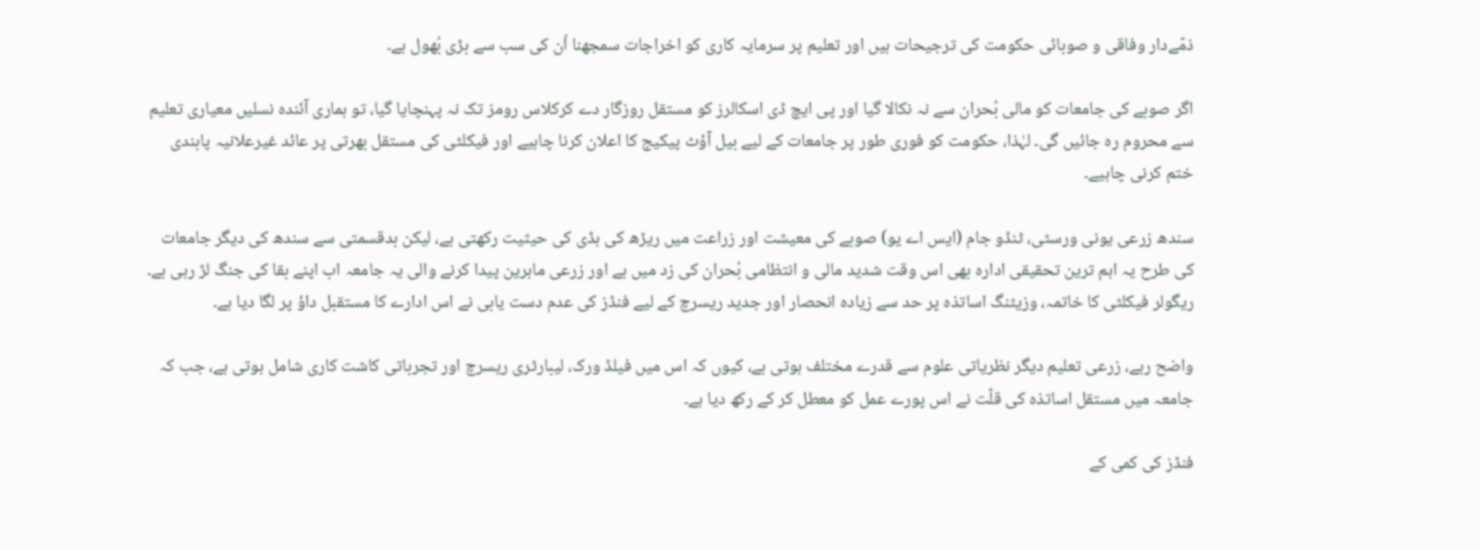ذمّےدار وفاقی و صوبائی حکومت کی ترجیحات ہیں اور تعلیم پر سرمایہ کاری کو اخراجات سمجھنا اُن کی سب سے بڑی بُھول ہے۔

اگر صوبے کی جامعات کو مالی بُحران سے نہ نکالا گیا اور پی ایچ ڈی اسکالرز کو مستقل روزگار دے کرکلاس رومز تک نہ پہنچایا گیا، تو ہماری آئندہ نسلیں معیاری تعلیم سے محروم رہ جائیں گی۔ لہٰذا، حکومت کو فوری طور پر جامعات کے لیے بیل آؤٹ پیکیج کا اعلان کرنا چاہیے اور فیکلٹی کی مستقل بھرتی پر عائد غیرعلانیہ پابندی ختم کرنی چاہیے۔

سندھ زرعی یونی ورسٹی، ٹنڈو جام (ایس اے یو) صوبے کی معیشت اور زراعت میں ریڑھ کی ہڈی کی حیثیت رکھتی ہے، لیکن بدقسمتی سے سندھ کی دیگر جامعات کی طرح یہ اہم ترین تحقیقی ادارہ بھی اس وقت شدید مالی و انتظامی بُحران کی زد میں ہے اور زرعی ماہرین پیدا کرنے والی یہ جامعہ اب اپنے بقا کی جنگ لڑ رہی ہے۔ ریگولر فیکلٹی کا خاتمہ، وزیٹنگ اساتذہ پر حد سے زیادہ انحصار اور جدید ریسرچ کے لیے فنڈز کی عدم دست یابی نے اس ادارے کا مستقبل داؤ پر لگا دیا ہے۔

واضح رہے، زرعی تعلیم دیگر نظریاتی علوم سے قدرے مختلف ہوتی ہے، کیوں کہ اس میں فیلڈ ورک، لیبارٹری ریسرچ اور تجرباتی کاشت کاری شامل ہوتی ہے، جب کہ جامعہ میں مستقل اساتذہ کی قلّت نے اس پورے عمل کو معطل کر کے رکھ دیا ہے۔

فنڈز کی کمی کے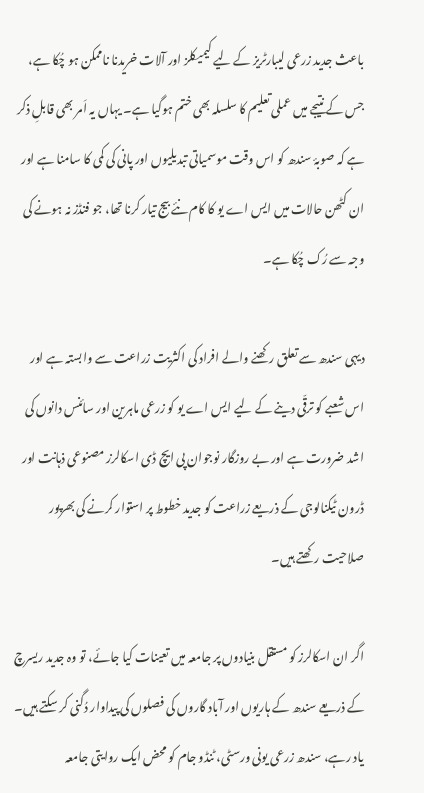باعث جدید زرعی لیبارٹریز کے لیے کیمیکلز اور آلات خریدنا ناممکن ہو چُکا ہے، جس کے نتیجے میں عملی تعلیم کا سلسلہ بھی ختم ہوگیا ہے۔ یہاں یہ اَمر بھی قابلِ ذکر ہے کہ صوبۂ سندھ کو اس وقت موسمیاتی تبدیلیوں اور پانی کی کمی کا سامنا ہے اور ان کٹھن حالات میں ایس اے یو کا کام نئے بیج تیار کرنا تھا، جو فنڈز نہ ہونے کی وجہ سے رُک چُکا ہے۔

دیہی سندھ سے تعلق رکھنے والے افراد کی اکثریت زراعت سے وابستہ ہے اور اس شعبے کو ترقّی دینے کے لیے ایس اے یو کو زرعی ماہرین اور سائنس دانوں کی اشد ضرورت ہے اور بے روزگار نوجوان پی ایچ ڈی اسکالرز مصنوعی ذہانت اور ڈرون ٹیکنالوجی کے ذریعے زراعت کو جدید خطوط پر استوار کرنے کی بھرپور صلاحیت رکھتے ہیں۔

اگر ان اسکالرز کو مستقل بنیادوں پر جامعہ میں تعینات کیا جائے، تو وہ جدید ریسرچ کے ذریعے سندھ کے ہاریوں اور آباد گاروں کی فصلوں کی پیداوار دُگنی کر سکتے ہیں۔ یاد رہے، سندھ زرعی یونی ورسٹی، ٹنڈو جام کو محض ایک روایتی جامعہ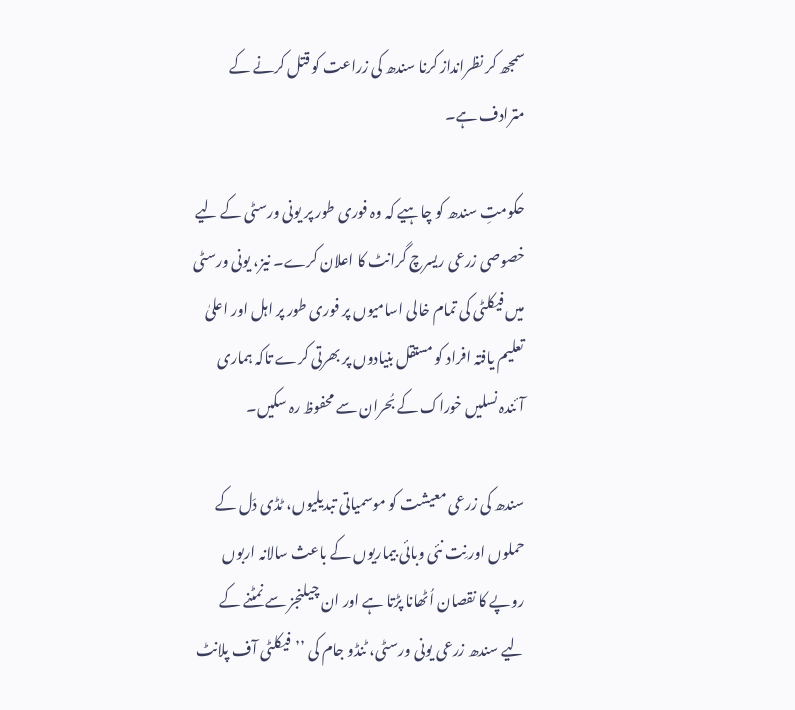سمجھ کر نظرانداز کرنا سندھ کی زراعت کو قتل کرنے کے مترادف ہے۔

حکومتِ سندھ کو چاہیے کہ وہ فوری طور پر یونی ورسٹی کے لیے خصوصی زرعی ریسرچ گرانٹ کا اعلان کرے۔ نیز، یونی ورسٹی میں فیکلٹی کی تمام خالی اسامیوں پر فوری طور پر اہل اور اعلیٰ تعلیم یافتہ افراد کو مستقل بنیادوں پر بھرتی کرے تاکہ ہماری آئندہ نسلیں خوراک کے بُحران سے محفوظ رہ سکیں۔

سندھ کی زرعی معیشت کو موسمیاتی تبدیلیوں، ٹڈی دَل کے حملوں اور نِت نئی وبائی بیماریوں کے باعث سالانہ اربوں روپے کا نقصان اُٹھانا پڑتا ہے اور ان چیلنجز سے نمٹنے کے لیے سندھ زرعی یونی ورسٹی، ٹنڈو جام کی ’’فیکلٹی آف پلانٹ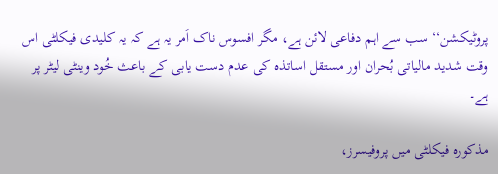پروٹیکشن‘‘ سب سے اہم دفاعی لائن ہے، مگر افسوس ناک اَمر یہ ہے کہ یہ کلیدی فیکلٹی اس وقت شدید مالیاتی بُحران اور مستقل اساتذہ کی عدم دست یابی کے باعث خُود وینٹی لیٹر پر ہے۔

مذکورہ فیکلٹی میں پروفیسرز،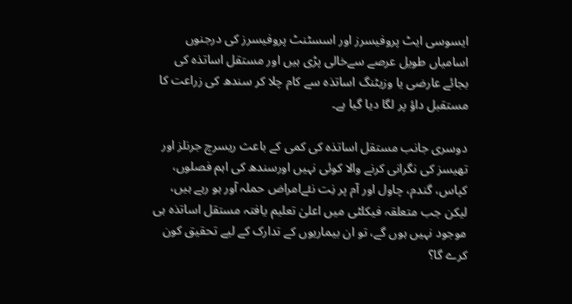ایسوسی ایٹ پروفیسرز اور اسسٹنٹ پروفیسرز کی درجنوں اسامیاں طویل عرصے سےخالی پڑی ہیں اور مستقل اساتذہ کی بجائے عارضی یا وزیٹنگ اساتذہ سے کام چلا کر سندھ کی زراعت کا مستقبل داؤ پر لگا دیا گیا ہے۔

دوسری جانب مستقل اساتذہ کی کمی کے باعث ریسرچ جرنلز اور تھیسز کی نگرانی کرنے والا کوئی نہیں اورسندھ کی اہم فصلوں، کپاس، گندم، چاول اور آم پر نِت نئےامراض حملہ آور ہو رہے ہیں، لیکن جب متعلقہ فیکلٹی میں اعلیٰ تعلیم یافتہ مستقل اساتذہ ہی موجود نہیں ہوں گے، تو ان بیماریوں کے تدارک کے لیے تحقیق کون کرے گا؟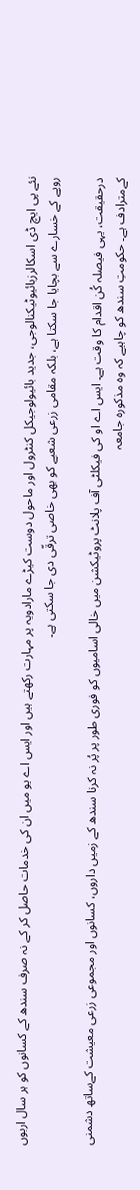نئے پی ایچ ڈی اسکالرزبائیوٹیکنالوجی، جدید بائیولوجیکل کنٹرول اور ماحول دوست کیڑے مارادویہ پر مہارت رکھتے ہیں اور ایس اے یو میں ان کی خدمات حاصل کر کے نہ صرف سندھ کے کسانوں کو ہر سال اربوں روپے کے خسارے سے بچایا جا سکتا ہے، بلکہ مقامی زرعی شعبے کو بھی خاصی ترقّی دی جا سکتی ہے۔

درحقیقت، یہی فیصلہ کُن اقدام کا وقت ہے۔ ایس اے او کی فیکلٹی آف پلانٹ پروٹیکشن میں خالی اسامیوں کو فوری طور پر پُر نہ کرنا سندھ کے زمیں داروں، کسانوں اور مجموعی زرعی معیشت کےساتھ دشمنی کےمترادف ہے۔ حکومتِ سندھ کو چاہیے کہ وہ مذکورہ جامعہ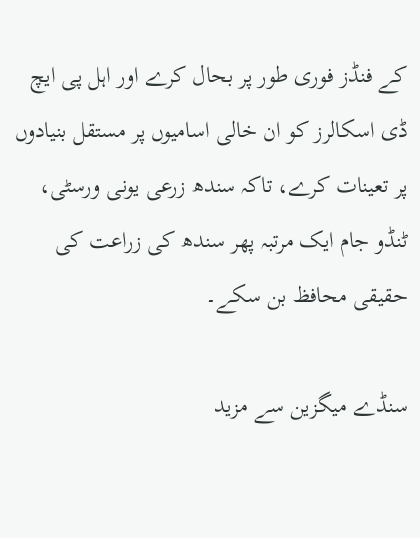کے فنڈز فوری طور پر بحال کرے اور اہل پی ایچ ڈی اسکالرز کو ان خالی اسامیوں پر مستقل بنیادوں پر تعینات کرے، تاکہ سندھ زرعی یونی ورسٹی، ٹنڈو جام ایک مرتبہ پھر سندھ کی زراعت کی حقیقی محافظ بن سکے۔

سنڈے میگزین سے مزید